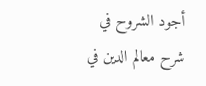أجود الشروح في شرح معالم الدين في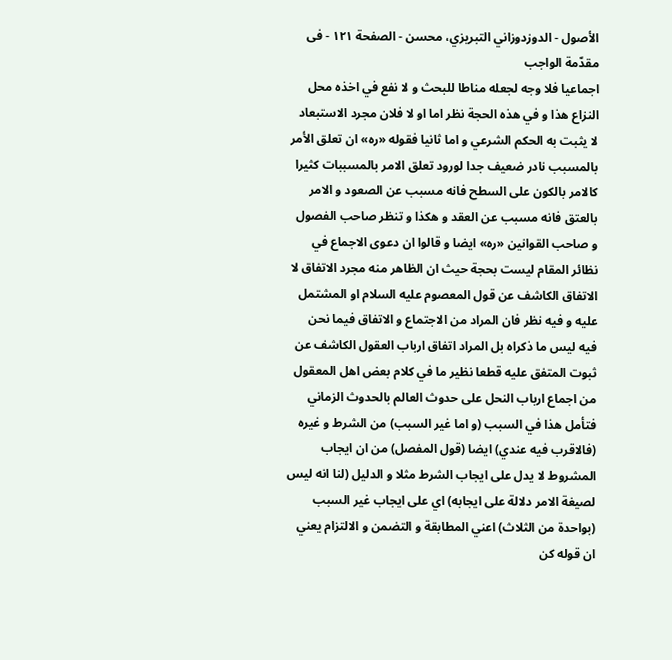الأصول - الدوزدوزاني التبريزي، محسن - الصفحة ١٢١ - فى مقدّمة الواجب
اجماعيا فلا وجه لجعله مناطا للبحث و لا نفع في اخذه محل النزاع هذا و في هذه الحجة نظر اما او لا فلان مجرد الاستبعاد لا يثبت به الحكم الشرعي و اما ثانيا فقوله «ره» ان تعلق الأمر بالمسبب نادر ضعيف جدا لورود تعلق الامر بالمسببات كثيرا كالامر بالكون على السطح فانه مسبب عن الصعود و الامر بالعتق فانه مسبب عن العقد و هكذا و تنظر صاحب الفصول و صاحب القوانين «ره» ايضا و قالوا ان دعوى الاجماع في نظائر المقام ليست بحجة حيث ان الظاهر منه مجرد الاتفاق لا الاتفاق الكاشف عن قول المعصوم عليه السلام او المشتمل عليه و فيه نظر فان المراد من الاجتماع و الاتفاق فيما نحن فيه ليس ما ذكراه بل المراد اتفاق ارباب العقول الكاشف عن ثبوت المتفق عليه قطعا نظير ما في كلام بعض اهل المعقول من اجماع ارباب النحل على حدوث العالم بالحدوث الزماني فتأمل هذا في السبب (و اما غير السبب) من الشرط و غيره (فالاقرب فيه عندي) ايضا (قول المفصل) من ان ايجاب المشروط لا يدل على ايجاب الشرط مثلا و الدليل (لنا انه ليس لصيغة الامر دلالة على ايجابه) اي على ايجاب غير السبب (بواحدة من الثلاث) اعني المطابقة و التضمن و الالتزام يعني ان قوله كن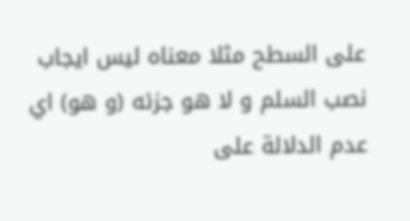على السطح مثلا معناه ليس ايجاب نصب السلم و لا هو جزئه (و هو) اي عدم الدلالة على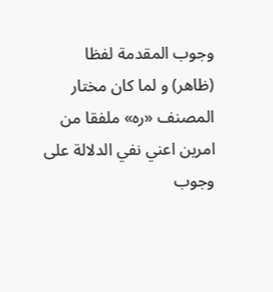وجوب المقدمة لفظا (ظاهر) و لما كان مختار المصنف «ره» ملفقا من امرين اعني نفي الدلالة على وجوب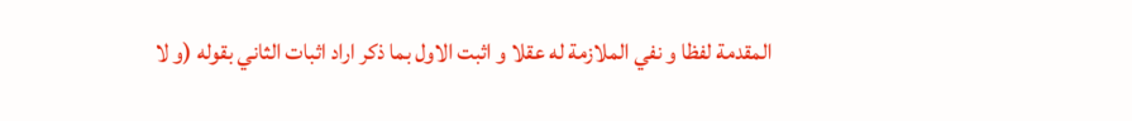المقدمة لفظا و نفي الملازمة له عقلا و اثبت الاول بما ذكر اراد اثبات الثاني بقوله (و لا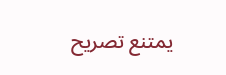يمتنع تصريح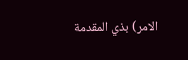الامر) بذي المقدمة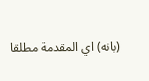(بانه) اي المقدمة مطلقا